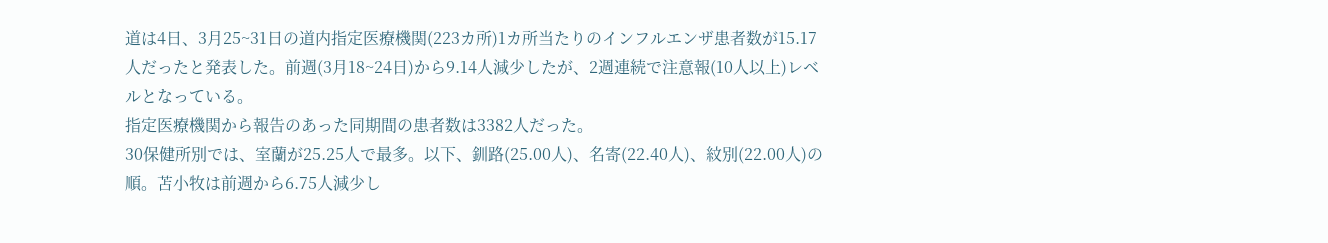道は4日、3月25~31日の道内指定医療機関(223カ所)1カ所当たりのインフルエンザ患者数が15.17人だったと発表した。前週(3月18~24日)から9.14人減少したが、2週連続で注意報(10人以上)レベルとなっている。
指定医療機関から報告のあった同期間の患者数は3382人だった。
30保健所別では、室蘭が25.25人で最多。以下、釧路(25.00人)、名寄(22.40人)、紋別(22.00人)の順。苫小牧は前週から6.75人減少し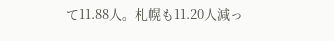て11.88人。札幌も11.20人減っ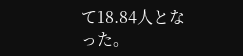て18.84人となった。